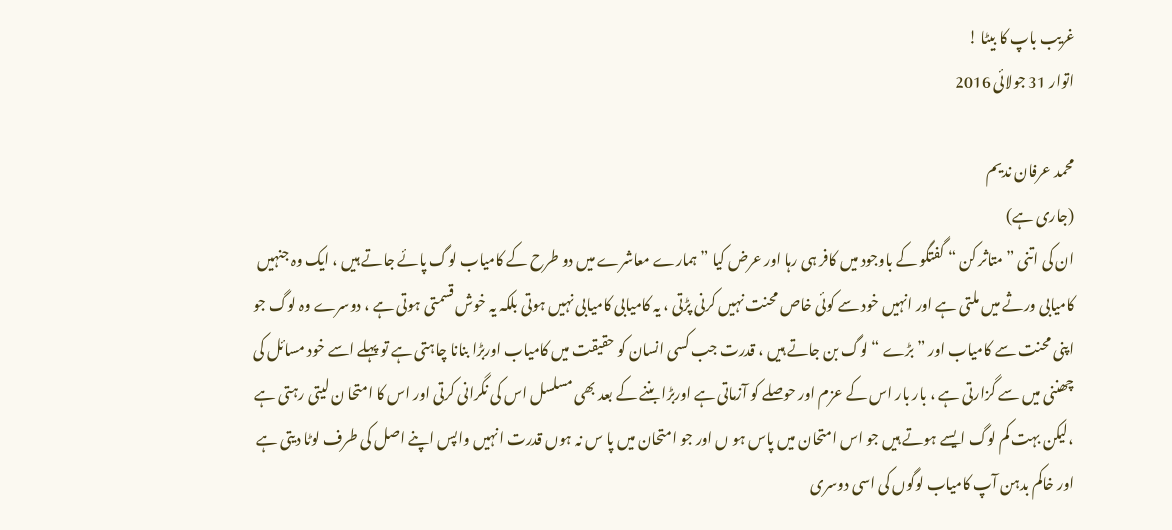غریب باپ کا بیٹا !
اتوار 31 جولائی 2016

محمد عرفان ندیم
(جاری ہے)
ان کی اتنی ” متاثر کن “ گفتگو کے باوجود میں کافر ہی رہا اور عرض کیا ” ہمارے معاشرے میں دو طرح کے کامیاب لوگ پائے جاتے ہیں ، ایک وہ جنہیں کامیابی ورثے میں ملتی ہے اور انہیں خود سے کوئی خاص محنت نہیں کرنی پڑتی ، یہ کامیابی کامیابی نہیں ہوتی بلکہ یہ خوش قسمتی ہوتی ہے ، دوسرے وہ لوگ جو اپنی محنت سے کامیاب اور ” بڑے “ لوگ بن جاتے ہیں ، قدرت جب کسی انسان کو حقیقت میں کامیاب اوربڑا بنانا چاہتی ہے تو پہلے اسے خود مسائل کی چھننی میں سے گزارتی ہے ، بار بار اس کے عزم اور حوصلے کو آزماتی ہے اوربڑا بننے کے بعد بھی مسلسل اس کی نگرانی کرتی اور اس کا امتحا ن لیتی رہتی ہے ،لیکن بہت کم لوگ ایسے ہوتے ہیں جو اس امتحان میں پاس ہو ں اور جو امتحان میں پا س نہ ہوں قدرت انہیں واپس اپنے اصل کی طرف لوٹا دیتی ہے اور خاکم بدہن آپ کامیاب لوگوں کی اسی دوسری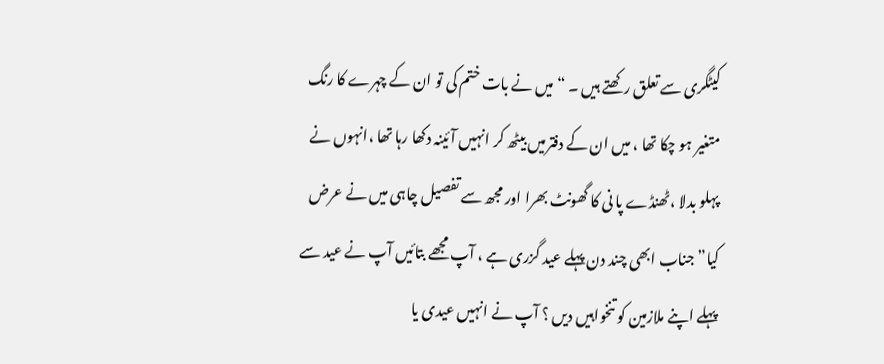کیٹگری سے تعلق رکھتے ہیں ۔ “ میں نے بات ختم کی تو ان کے چہرے کا رنگ متغیر ہو چکا تھا ، میں ان کے دفترمیں بیٹھ کر انہیں آئینہ دکھا رہا تھا ،انہوں نے پہلو بدلا ،ٹھنڈے پا نی کا گھونٹ بھرا اور مجھ سے تفصیل چاہی میں نے عرض کیا” جناب ابھی چند دن پہلے عید گزری ہے ، آپ مجھے بتائیں آپ نے عید سے پہلے اپنے ملازمین کو تنخواہیں دیں ؟ آپ نے انہیں عیدی یا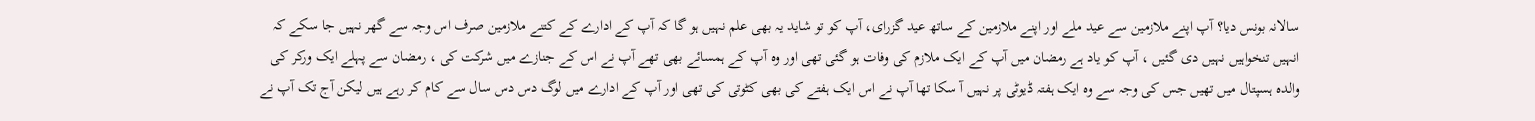سالانہ بونس دیا؟ آپ اپنے ملازمین سے عید ملے اور اپنے ملازمین کے ساتھ عید گزرای، آپ کو تو شاید یہ بھی علم نہیں ہو گا کہ آپ کے ادارے کے کتنے ملازمین صرف اس وجہ سے گھر نہیں جا سکے کہ انہیں تنخواہیں نہیں دی گئیں ، آپ کو یاد ہے رمضان میں آپ کے ایک ملازم کی وفات ہو گئی تھی اور وہ آپ کے ہمسائے بھی تھے آپ نے اس کے جنازے میں شرکت کی ، رمضان سے پہلے ایک ورکر کی والدہ ہسپتال میں تھیں جس کی وجہ سے وہ ایک ہفتہ ڈیوٹی پر نہیں آ سکا تھا آپ نے اس ایک ہفتے کی بھی کٹوتی کی تھی اور آپ کے ادارے میں لوگ دس دس سال سے کام کر رہے ہیں لیکن آج تک آپ نے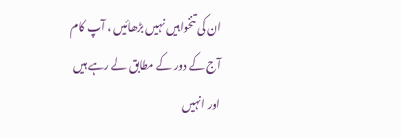ان کی تنخواہیں نہیں بڑھائیں ، آپ کام آج کے دور کے مطابق لے رہے ہیں اور انہیں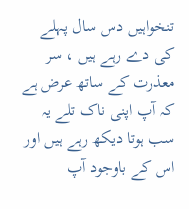تنخواہیں دس سال پہلے کی دے رہے ہیں ، سر معذرت کے ساتھ عرض ہے کہ آپ اپنی ناک تلے یہ سب ہوتا دیکھ رہے ہیں اور اس کے باوجود آپ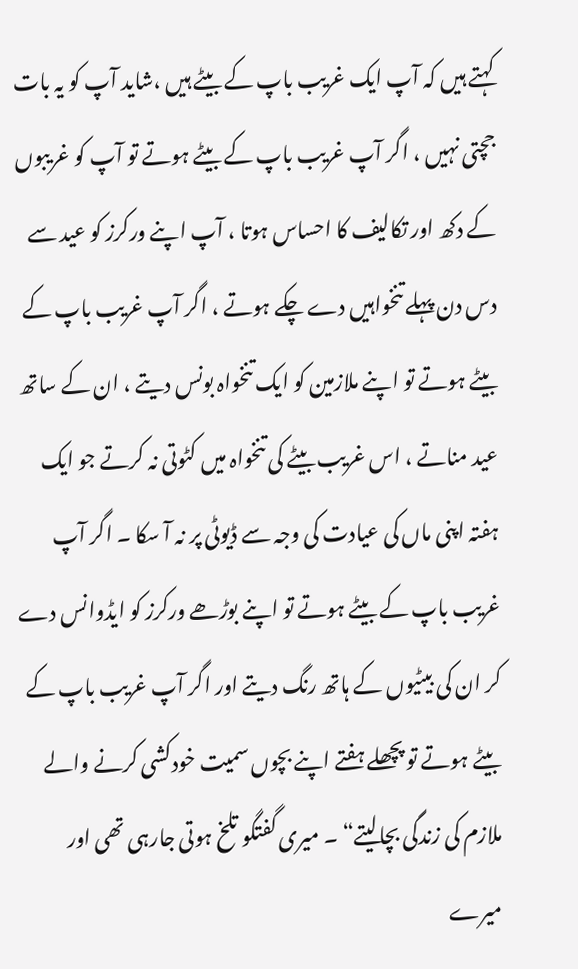کہتے ہیں کہ آپ ایک غریب باپ کے بیٹے ہیں ،شاید آپ کو یہ بات جچتی نہیں ، اگر آپ غریب باپ کے بیٹے ہوتے تو آپ کو غریبوں کے دکھ اور تکالیف کا احساس ہوتا ، آپ اپنے ورکرز کو عید سے دس دن پہلے تنخواہیں دے چکے ہوتے ، اگر آپ غریب باپ کے بیٹے ہوتے تو اپنے ملازمین کو ایک تنخواہ بونس دیتے ، ان کے ساتھ عید مناتے ، اس غریب بیٹے کی تنخواہ میں کٹوتی نہ کرتے جو ایک ہفتہ اپنی ماں کی عیادت کی وجہ سے ڈیوٹی پر نہ آ سکا ۔ اگر آپ غریب باپ کے بیٹے ہوتے تو اپنے بوڑھے ورکرز کو ایڈوانس دے کر ان کی بیٹیوں کے ہاتھ رنگ دیتے اور اگر آپ غریب باپ کے بیٹے ہوتے تو پچھلے ہفتے اپنے بچوں سمیت خودکشی کرنے والے ملازم کی زندگی بچالیتے“ ۔ میری گفتگو تلخ ہوتی جارہی تھی اور میرے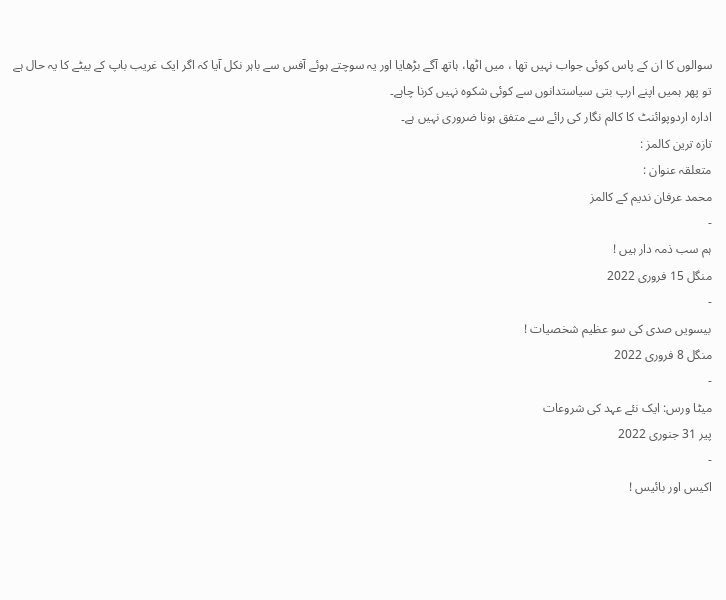سوالوں کا ان کے پاس کوئی جواب نہیں تھا ، میں اٹھا، ہاتھ آگے بڑھایا اور یہ سوچتے ہوئے آفس سے باہر نکل آیا کہ اگر ایک غریب باپ کے بیٹے کا یہ حال ہے تو پھر ہمیں اپنے ارپ بتی سیاستدانوں سے کوئی شکوہ نہیں کرنا چاہے۔
ادارہ اردوپوائنٹ کا کالم نگار کی رائے سے متفق ہونا ضروری نہیں ہے۔
تازہ ترین کالمز :
متعلقہ عنوان :
محمد عرفان ندیم کے کالمز
-
ہم سب ذمہ دار ہیں !
منگل 15 فروری 2022
-
بیسویں صدی کی سو عظیم شخصیات !
منگل 8 فروری 2022
-
میٹا ورس: ایک نئے عہد کی شروعات
پیر 31 جنوری 2022
-
اکیس اور بائیس !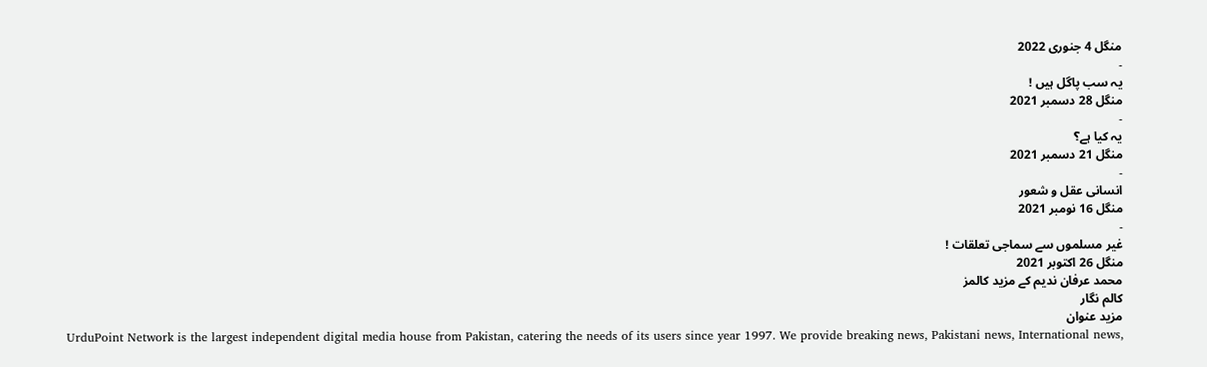منگل 4 جنوری 2022
-
یہ سب پاگل ہیں !
منگل 28 دسمبر 2021
-
یہ کیا ہے؟
منگل 21 دسمبر 2021
-
انسانی عقل و شعور
منگل 16 نومبر 2021
-
غیر مسلموں سے سماجی تعلقات !
منگل 26 اکتوبر 2021
محمد عرفان ندیم کے مزید کالمز
کالم نگار
مزید عنوان
UrduPoint Network is the largest independent digital media house from Pakistan, catering the needs of its users since year 1997. We provide breaking news, Pakistani news, International news,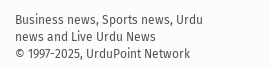Business news, Sports news, Urdu news and Live Urdu News
© 1997-2025, UrduPoint Network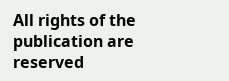All rights of the publication are reserved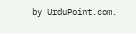by UrduPoint.com.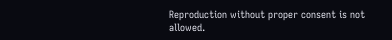Reproduction without proper consent is not allowed.